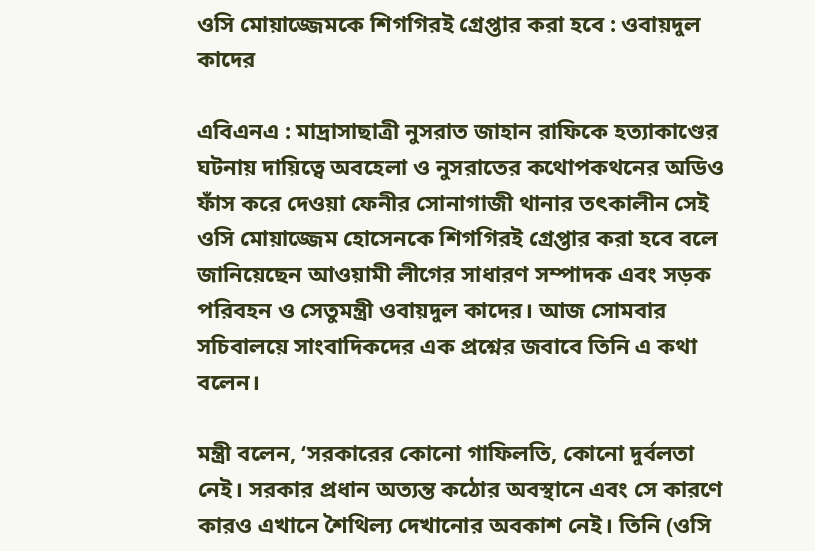ওসি মোয়াজ্জেমকে শিগগিরই গ্রেপ্তার করা হবে : ওবায়দুল কাদের

এবিএনএ : মাদ্রাসাছাত্রী নুসরাত জাহান রাফিকে হত্যাকাণ্ডের ঘটনায় দায়িত্বে অবহেলা ও নুসরাতের কথোপকথনের অডিও ফাঁস করে দেওয়া ফেনীর সোনাগাজী থানার তৎকালীন সেই ওসি মোয়াজ্জেম হোসেনকে শিগগিরই গ্রেপ্তার করা হবে বলে জানিয়েছেন আওয়ামী লীগের সাধারণ সম্পাদক এবং সড়ক পরিবহন ও সেতুমন্ত্রী ওবায়দুল কাদের। আজ সোমবার সচিবালয়ে সাংবাদিকদের এক প্রশ্নের জবাবে তিনি এ কথা বলেন।

মন্ত্রী বলেন, ‘সরকারের কোনো গাফিলতি, কোনো দুর্বলতা নেই। সরকার প্রধান অত্যন্ত কঠোর অবস্থানে এবং সে কারণে কারও এখানে শৈথিল্য দেখানোর অবকাশ নেই। তিনি (ওসি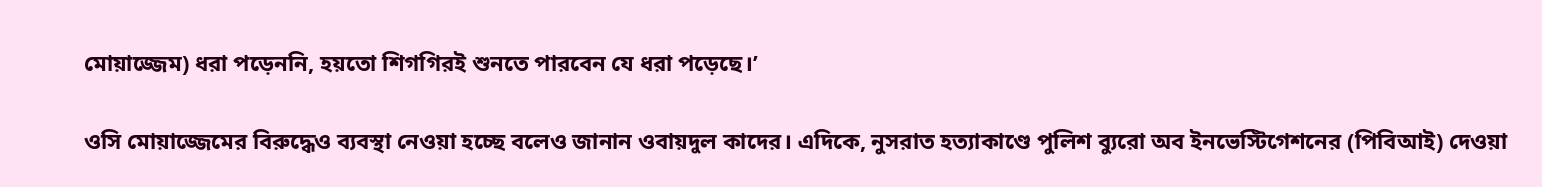মোয়াজ্জেম) ধরা পড়েননি, হয়তো শিগগিরই শুনতে পারবেন যে ধরা পড়েছে।’

ওসি মোয়াজ্জেমের বিরুদ্ধেও ব্যবস্থা নেওয়া হচ্ছে বলেও জানান ওবায়দুল কাদের। এদিকে, নুসরাত হত্যাকাণ্ডে পুলিশ ব্যুরো অব ইনভেস্টিগেশনের (পিবিআই) দেওয়া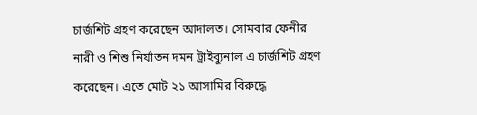চার্জশিট গ্রহণ করেছেন আদালত। সোমবার ফেনীর নারী ও শিশু নির্যাতন দমন ট্রাইব্যুনাল এ চার্জশিট গ্রহণ করেছেন। এতে মোট ২১ আসামির বিরুদ্ধে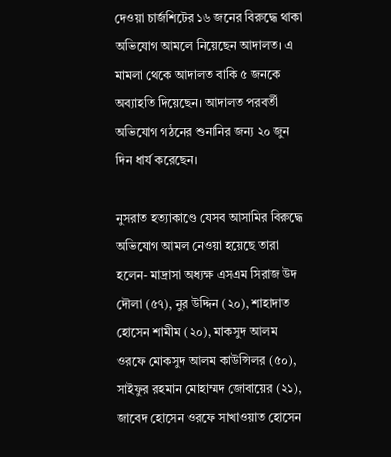দেওয়া চার্জশিটের ১৬ জনের বিরুদ্ধে থাকা অভিযোগ আমলে নিয়েছেন আদালত। এ মামলা থেকে আদালত বাকি ৫ জনকে অব্যাহতি দিয়েছেন। আদালত পরবর্তী অভিযোগ গঠনের শুনানির জন্য ২০ জুন দিন ধার্য করেছেন।

নুসরাত হত্যাকাণ্ডে যেসব আসামির বিরুদ্ধে অভিযোগ আমল নেওয়া হয়েছে তারা হলেন- মাদ্রাসা অধ্যক্ষ এসএম সিরাজ উদ দৌলা (৫৭), নুর উদ্দিন (২০), শাহাদাত হোসেন শামীম (২০), মাকসুদ আলম ওরফে মোকসুদ আলম কাউন্সিলর (৫০), সাইফুর রহমান মোহাম্মদ জোবায়ের (২১), জাবেদ হোসেন ওরফে সাখাওয়াত হোসেন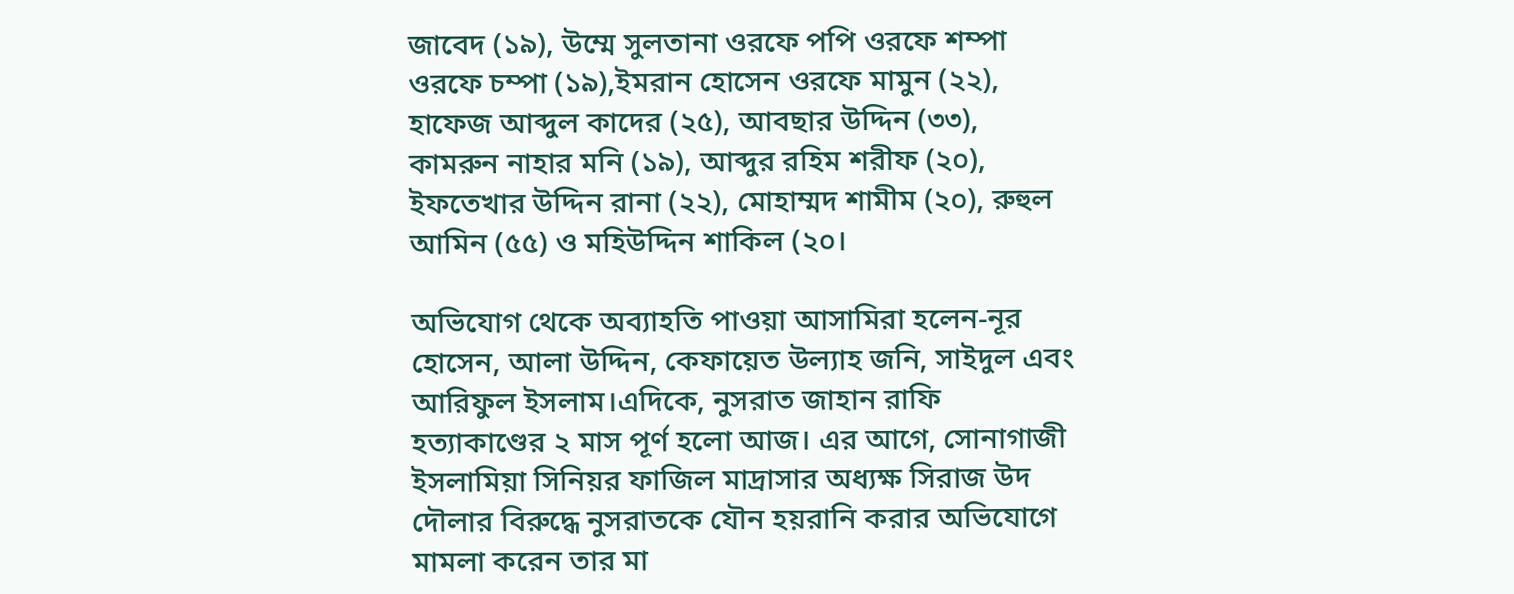জাবেদ (১৯), উম্মে সুলতানা ওরফে পপি ওরফে শম্পা ওরফে চম্পা (১৯),ইমরান হোসেন ওরফে মামুন (২২), হাফেজ আব্দুল কাদের (২৫), আবছার উদ্দিন (৩৩), কামরুন নাহার মনি (১৯), আব্দুর রহিম শরীফ (২০), ইফতেখার উদ্দিন রানা (২২), মোহাম্মদ শামীম (২০), রুহুল আমিন (৫৫) ও মহিউদ্দিন শাকিল (২০।

অভিযোগ থেকে অব্যাহতি পাওয়া আসামিরা হলেন-নূর হোসেন, আলা উদ্দিন, কেফায়েত উল্যাহ জনি, সাইদুল এবং আরিফুল ইসলাম।এদিকে, নুসরাত জাহান রাফি হত্যাকাণ্ডের ২ মাস পূর্ণ হলো আজ। এর আগে, সোনাগাজী ইসলামিয়া সিনিয়র ফাজিল মাদ্রাসার অধ্যক্ষ সিরাজ উদ দৌলার বিরুদ্ধে নুসরাতকে যৌন হয়রানি করার অভিযোগে মামলা করেন তার মা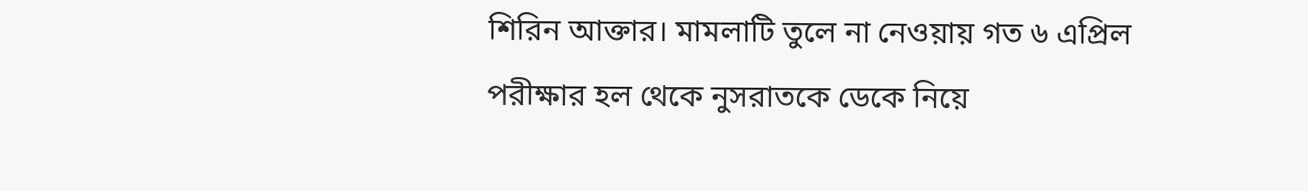শিরিন আক্তার। মামলাটি তুলে না নেওয়ায় গত ৬ এপ্রিল পরীক্ষার হল থেকে নুসরাতকে ডেকে নিয়ে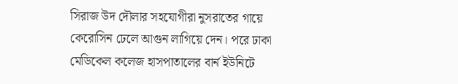সিরাজ উদ দৌলার সহযোগীরা নুসরাতের গায়ে কেরোসিন ঢেলে আগুন লাগিয়ে দেন। পরে ঢাকা মেডিকেল কলেজ হাসপাতালের বার্ন ইউনিটে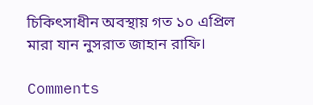চিকিৎসাধীন অবস্থায় গত ১০ এপ্রিল মারা যান নুসরাত জাহান রাফি।

Comments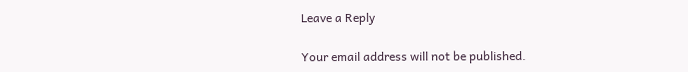Leave a Reply

Your email address will not be published.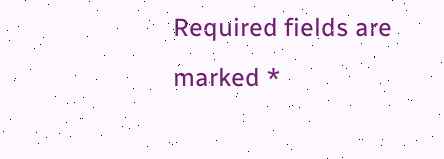Required fields are marked *